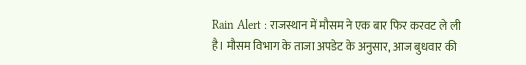Rain Alert : राजस्थान में मौसम ने एक बार फिर करवट ले ली है। मौसम विभाग के ताजा अपडेट के अनुसार, आज बुधवार की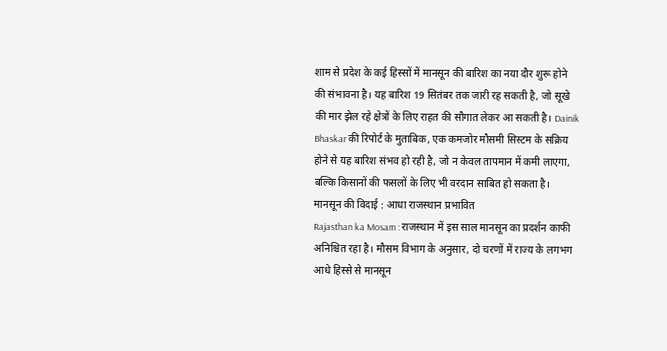शाम से प्रदेश के कई हिस्सों में मानसून की बारिश का नया दौर शुरू होने की संभावना है। यह बारिश 19 सितंबर तक जारी रह सकती है, जो सूखे की मार झेल रहे क्षेत्रों के लिए राहत की सौगात लेकर आ सकती है। Dainik Bhaskar की रिपोर्ट के मुताबिक, एक कमजोर मौसमी सिस्टम के सक्रिय होने से यह बारिश संभव हो रही है, जो न केवल तापमान में कमी लाएगा, बल्कि किसानों की फसलों के लिए भी वरदान साबित हो सकता है।
मानसून की विदाई : आधा राजस्थान प्रभावित
Rajasthan ka Mosam : राजस्थान में इस साल मानसून का प्रदर्शन काफी अनिश्चित रहा है। मौसम विभाग के अनुसार, दो चरणों में राज्य के लगभग आधे हिस्से से मानसून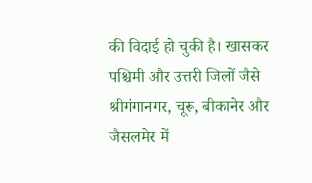की विदाई हो चुकी है। खासकर पश्चिमी और उत्तरी जिलों जैसे श्रीगंगानगर, चूरू, बीकानेर और जैसलमेर में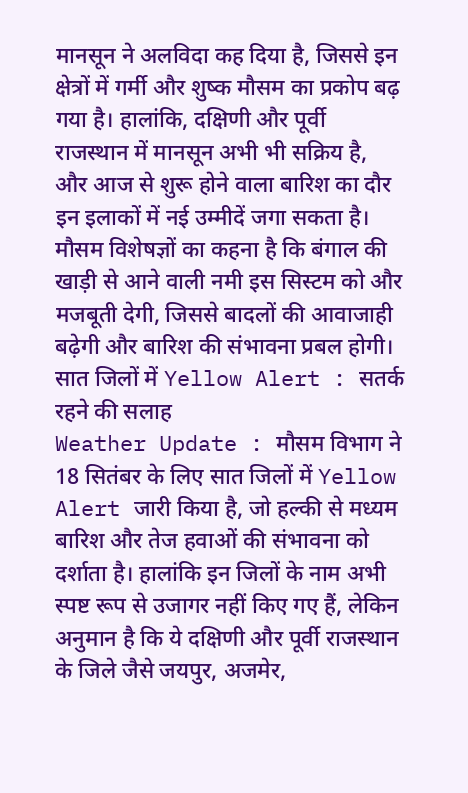मानसून ने अलविदा कह दिया है, जिससे इन क्षेत्रों में गर्मी और शुष्क मौसम का प्रकोप बढ़ गया है। हालांकि, दक्षिणी और पूर्वी राजस्थान में मानसून अभी भी सक्रिय है, और आज से शुरू होने वाला बारिश का दौर इन इलाकों में नई उम्मीदें जगा सकता है। मौसम विशेषज्ञों का कहना है कि बंगाल की खाड़ी से आने वाली नमी इस सिस्टम को और मजबूती देगी, जिससे बादलों की आवाजाही बढ़ेगी और बारिश की संभावना प्रबल होगी।
सात जिलों में Yellow Alert : सतर्क रहने की सलाह
Weather Update : मौसम विभाग ने 18 सितंबर के लिए सात जिलों में Yellow Alert जारी किया है, जो हल्की से मध्यम बारिश और तेज हवाओं की संभावना को दर्शाता है। हालांकि इन जिलों के नाम अभी स्पष्ट रूप से उजागर नहीं किए गए हैं, लेकिन अनुमान है कि ये दक्षिणी और पूर्वी राजस्थान के जिले जैसे जयपुर, अजमेर,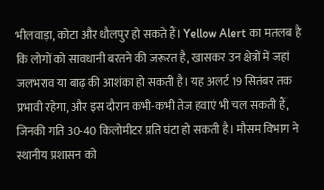भीलवाड़ा, कोटा और धौलपुर हो सकते हैं। Yellow Alert का मतलब है कि लोगों को सावधानी बरतने की जरूरत है, खासकर उन क्षेत्रों में जहां जलभराव या बाढ़ की आशंका हो सकती है। यह अलर्ट 19 सितंबर तक प्रभावी रहेगा, और इस दौरान कभी-कभी तेज हवाएं भी चल सकती हैं, जिनकी गति 30-40 किलोमीटर प्रति घंटा हो सकती है। मौसम विभाग ने स्थानीय प्रशासन को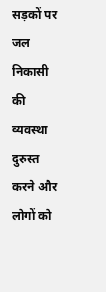सड़कों पर जल निकासी की व्यवस्था दुरुस्त करने और लोगों को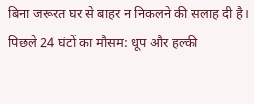बिना जरूरत घर से बाहर न निकलने की सलाह दी है।
पिछले 24 घंटों का मौसम: धूप और हल्की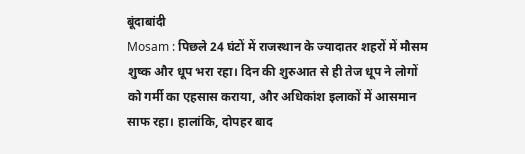बूंदाबांदी
Mosam : पिछले 24 घंटों में राजस्थान के ज्यादातर शहरों में मौसम शुष्क और धूप भरा रहा। दिन की शुरुआत से ही तेज धूप ने लोगों को गर्मी का एहसास कराया, और अधिकांश इलाकों में आसमान साफ रहा। हालांकि, दोपहर बाद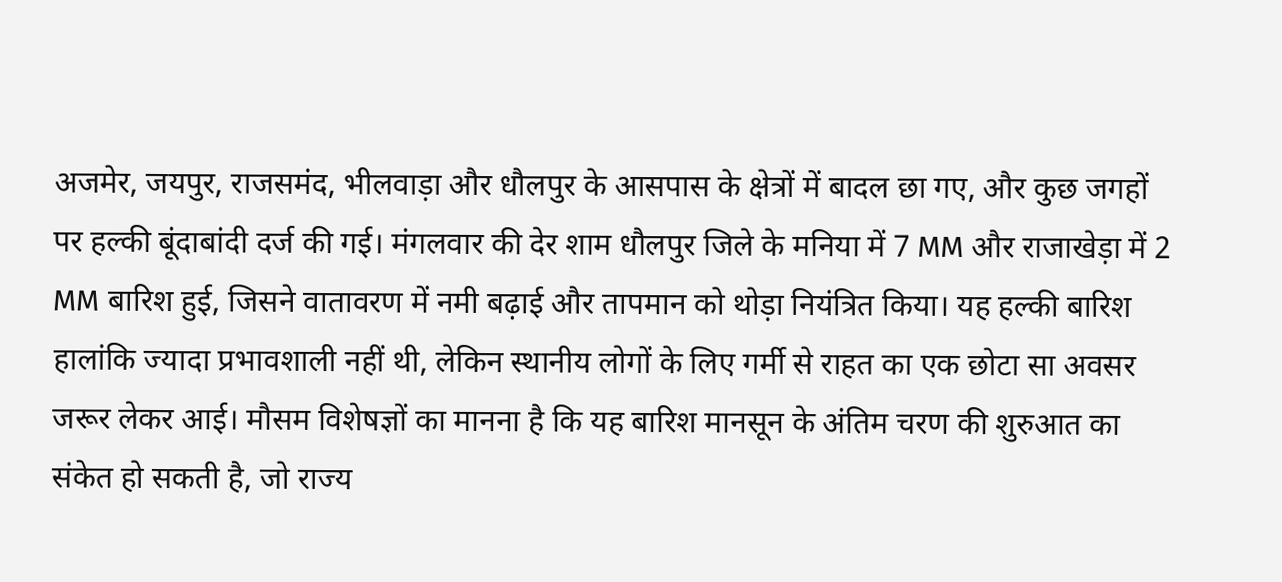अजमेर, जयपुर, राजसमंद, भीलवाड़ा और धौलपुर के आसपास के क्षेत्रों में बादल छा गए, और कुछ जगहों पर हल्की बूंदाबांदी दर्ज की गई। मंगलवार की देर शाम धौलपुर जिले के मनिया में 7 MM और राजाखेड़ा में 2 MM बारिश हुई, जिसने वातावरण में नमी बढ़ाई और तापमान को थोड़ा नियंत्रित किया। यह हल्की बारिश हालांकि ज्यादा प्रभावशाली नहीं थी, लेकिन स्थानीय लोगों के लिए गर्मी से राहत का एक छोटा सा अवसर जरूर लेकर आई। मौसम विशेषज्ञों का मानना है कि यह बारिश मानसून के अंतिम चरण की शुरुआत का संकेत हो सकती है, जो राज्य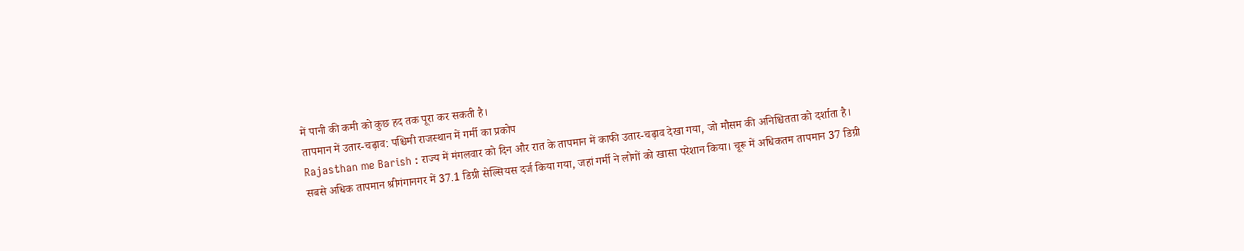में पानी की कमी को कुछ हद तक पूरा कर सकती है।
तापमान में उतार-चढ़ाव: पश्चिमी राजस्थान में गर्मी का प्रकोप
Rajasthan me Barish : राज्य में मंगलवार को दिन और रात के तापमान में काफी उतार-चढ़ाव देखा गया, जो मौसम की अनिश्चितता को दर्शाता है। सबसे अधिक तापमान श्रीगंगानगर में 37.1 डिग्री सेल्सियस दर्ज किया गया, जहां गर्मी ने लोगों को खासा परेशान किया। चूरू में अधिकतम तापमान 37 डिग्री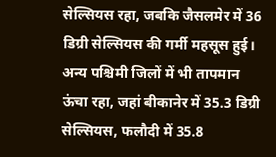सेल्सियस रहा, जबकि जैसलमेर में 36 डिग्री सेल्सियस की गर्मी महसूस हुई। अन्य पश्चिमी जिलों में भी तापमान ऊंचा रहा, जहां बीकानेर में 35.3 डिग्री सेल्सियस, फलौदी में 35.8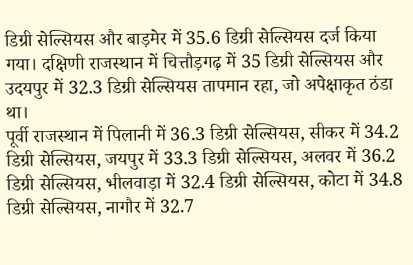डिग्री सेल्सियस और बाड़मेर में 35.6 डिग्री सेल्सियस दर्ज किया गया। दक्षिणी राजस्थान में चित्तौड़गढ़ में 35 डिग्री सेल्सियस और उदयपुर में 32.3 डिग्री सेल्सियस तापमान रहा, जो अपेक्षाकृत ठंडा था।
पूर्वी राजस्थान में पिलानी में 36.3 डिग्री सेल्सियस, सीकर में 34.2 डिग्री सेल्सियस, जयपुर में 33.3 डिग्री सेल्सियस, अलवर में 36.2 डिग्री सेल्सियस, भीलवाड़ा में 32.4 डिग्री सेल्सियस, कोटा में 34.8 डिग्री सेल्सियस, नागौर में 32.7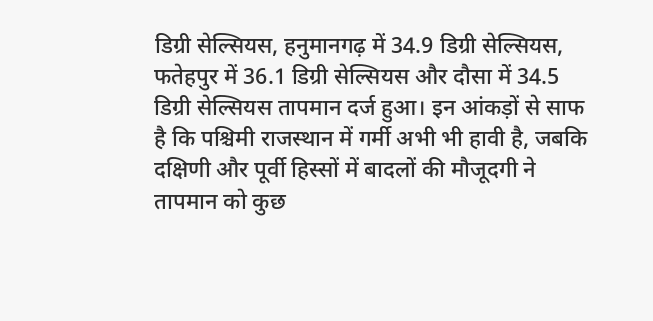डिग्री सेल्सियस, हनुमानगढ़ में 34.9 डिग्री सेल्सियस, फतेहपुर में 36.1 डिग्री सेल्सियस और दौसा में 34.5 डिग्री सेल्सियस तापमान दर्ज हुआ। इन आंकड़ों से साफ है कि पश्चिमी राजस्थान में गर्मी अभी भी हावी है, जबकि दक्षिणी और पूर्वी हिस्सों में बादलों की मौजूदगी ने तापमान को कुछ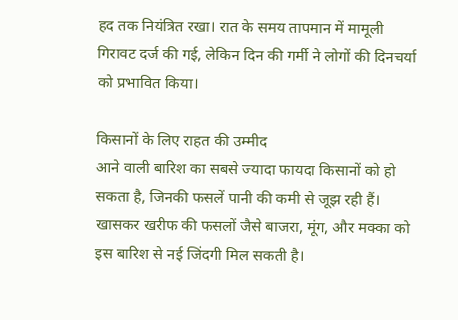हद तक नियंत्रित रखा। रात के समय तापमान में मामूली गिरावट दर्ज की गई, लेकिन दिन की गर्मी ने लोगों की दिनचर्या को प्रभावित किया।

किसानों के लिए राहत की उम्मीद
आने वाली बारिश का सबसे ज्यादा फायदा किसानों को हो सकता है, जिनकी फसलें पानी की कमी से जूझ रही हैं। खासकर खरीफ की फसलों जैसे बाजरा, मूंग, और मक्का को इस बारिश से नई जिंदगी मिल सकती है।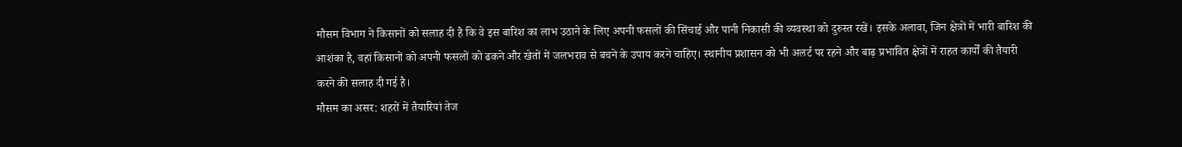मौसम विभाग ने किसानों को सलाह दी है कि वे इस बारिश का लाभ उठाने के लिए अपनी फसलों की सिंचाई और पानी निकासी की व्यवस्था को दुरुस्त रखें। इसके अलावा, जिन क्षेत्रों में भारी बारिश की आशंका है, वहां किसानों को अपनी फसलों को ढकने और खेतों में जलभराव से बचने के उपाय करने चाहिए। स्थानीय प्रशासन को भी अलर्ट पर रहने और बाढ़ प्रभावित क्षेत्रों में राहत कार्यों की तैयारी करने की सलाह दी गई है।
मौसम का असर: शहरों में तैयारियां तेज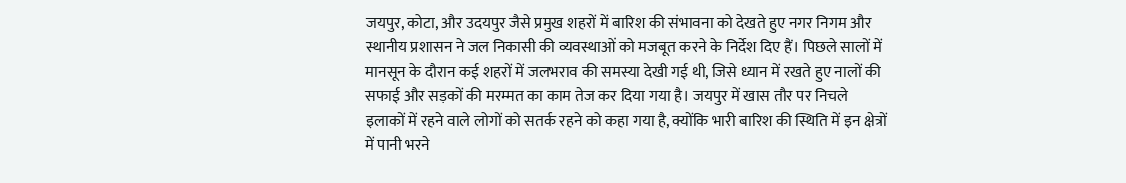जयपुर, कोटा, और उदयपुर जैसे प्रमुख शहरों में बारिश की संभावना को देखते हुए नगर निगम और स्थानीय प्रशासन ने जल निकासी की व्यवस्थाओं को मजबूत करने के निर्देश दिए हैं। पिछले सालों में मानसून के दौरान कई शहरों में जलभराव की समस्या देखी गई थी, जिसे ध्यान में रखते हुए नालों की सफाई और सड़कों की मरम्मत का काम तेज कर दिया गया है। जयपुर में खास तौर पर निचले इलाकों में रहने वाले लोगों को सतर्क रहने को कहा गया है, क्योंकि भारी बारिश की स्थिति में इन क्षेत्रों में पानी भरने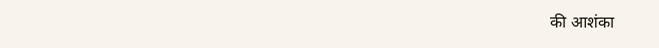की आशंका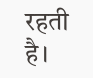रहती है।